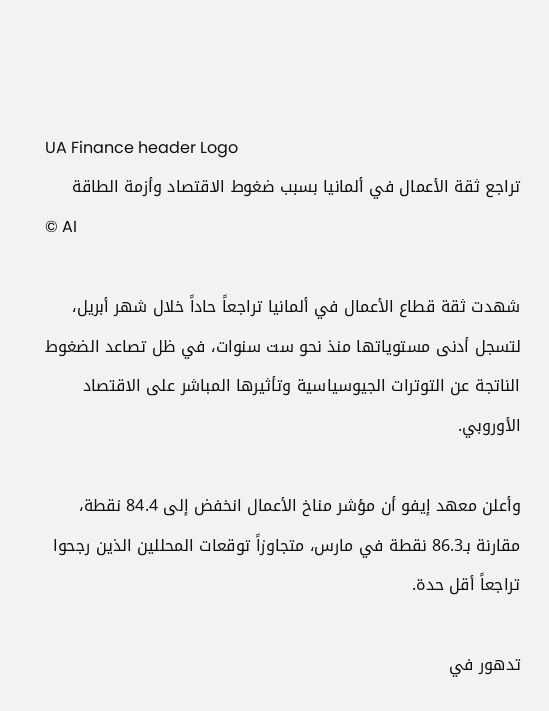UA Finance header Logo
تراجع ثقة الأعمال في ألمانيا بسبب ضغوط الاقتصاد وأزمة الطاقة
© AI

شهدت ثقة قطاع الأعمال في ألمانيا تراجعاً حاداً خلال شهر أبريل، لتسجل أدنى مستوياتها منذ نحو ست سنوات، في ظل تصاعد الضغوط الناتجة عن التوترات الجيوسياسية وتأثيرها المباشر على الاقتصاد الأوروبي.

وأعلن معهد إيفو أن مؤشر مناخ الأعمال انخفض إلى 84.4 نقطة، مقارنة بـ86.3 نقطة في مارس، متجاوزاً توقعات المحللين الذين رجحوا تراجعاً أقل حدة.

تدهور في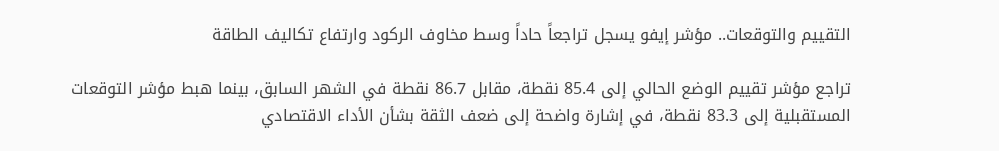التقييم والتوقعات.. مؤشر إيفو يسجل تراجعاً حاداً وسط مخاوف الركود وارتفاع تكاليف الطاقة

تراجع مؤشر تقييم الوضع الحالي إلى 85.4 نقطة، مقابل 86.7 نقطة في الشهر السابق، بينما هبط مؤشر التوقعات المستقبلية إلى 83.3 نقطة، في إشارة واضحة إلى ضعف الثقة بشأن الأداء الاقتصادي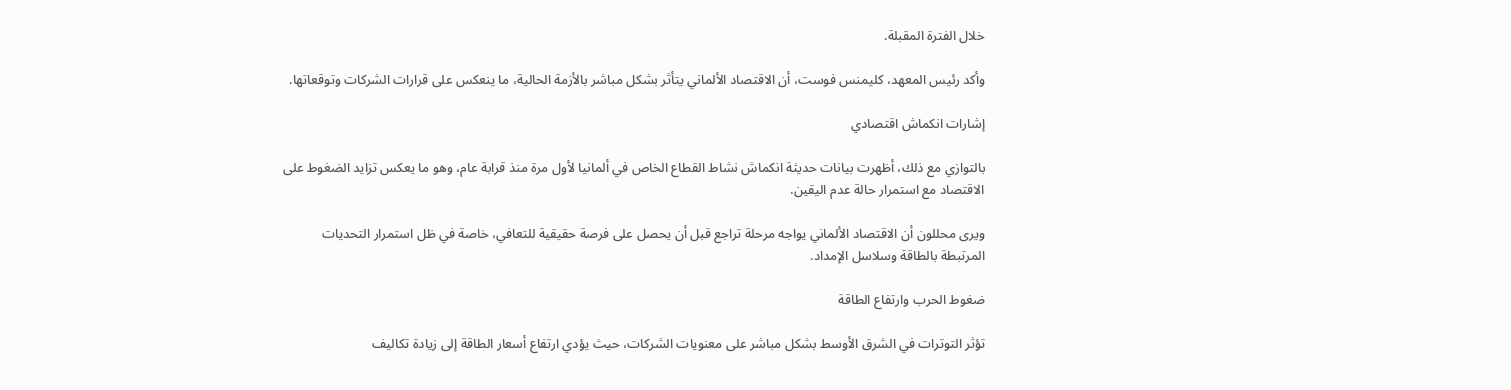خلال الفترة المقبلة.

وأكد رئيس المعهد، كليمنس فوست، أن الاقتصاد الألماني يتأثر بشكل مباشر بالأزمة الحالية، ما ينعكس على قرارات الشركات وتوقعاتها.

إشارات انكماش اقتصادي

بالتوازي مع ذلك، أظهرت بيانات حديثة انكماش نشاط القطاع الخاص في ألمانيا لأول مرة منذ قرابة عام، وهو ما يعكس تزايد الضغوط على الاقتصاد مع استمرار حالة عدم اليقين.

ويرى محللون أن الاقتصاد الألماني يواجه مرحلة تراجع قبل أن يحصل على فرصة حقيقية للتعافي، خاصة في ظل استمرار التحديات المرتبطة بالطاقة وسلاسل الإمداد.

ضغوط الحرب وارتفاع الطاقة

تؤثر التوترات في الشرق الأوسط بشكل مباشر على معنويات الشركات، حيث يؤدي ارتفاع أسعار الطاقة إلى زيادة تكاليف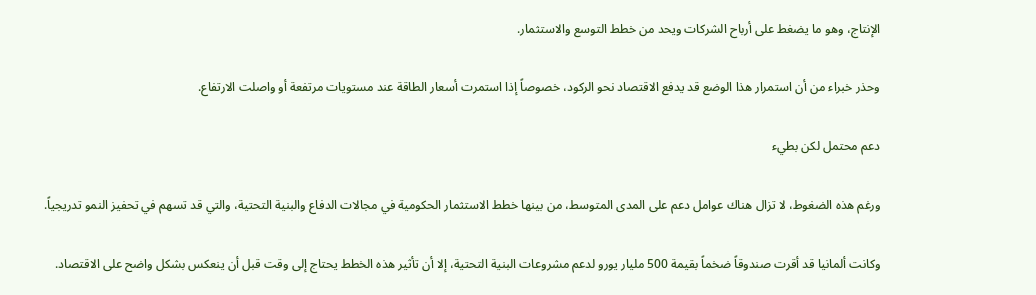الإنتاج، وهو ما يضغط على أرباح الشركات ويحد من خطط التوسع والاستثمار.

وحذر خبراء من أن استمرار هذا الوضع قد يدفع الاقتصاد نحو الركود، خصوصاً إذا استمرت أسعار الطاقة عند مستويات مرتفعة أو واصلت الارتفاع.

دعم محتمل لكن بطيء

ورغم هذه الضغوط، لا تزال هناك عوامل دعم على المدى المتوسط، من بينها خطط الاستثمار الحكومية في مجالات الدفاع والبنية التحتية، والتي قد تسهم في تحفيز النمو تدريجياً.

وكانت ألمانيا قد أقرت صندوقاً ضخماً بقيمة 500 مليار يورو لدعم مشروعات البنية التحتية، إلا أن تأثير هذه الخطط يحتاج إلى وقت قبل أن ينعكس بشكل واضح على الاقتصاد.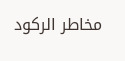مخاطر الركود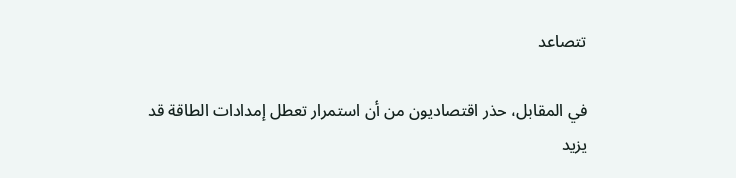تتصاعد

في المقابل، حذر اقتصاديون من أن استمرار تعطل إمدادات الطاقة قد يزيد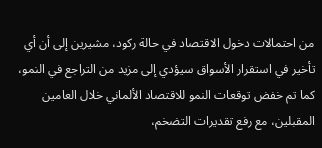من احتمالات دخول الاقتصاد في حالة ركود، مشيرين إلى أن أي تأخير في استقرار الأسواق سيؤدي إلى مزيد من التراجع في النمو، كما تم خفض توقعات النمو للاقتصاد الألماني خلال العامين المقبلين، مع رفع تقديرات التضخم،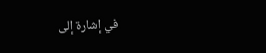في إشارة إلى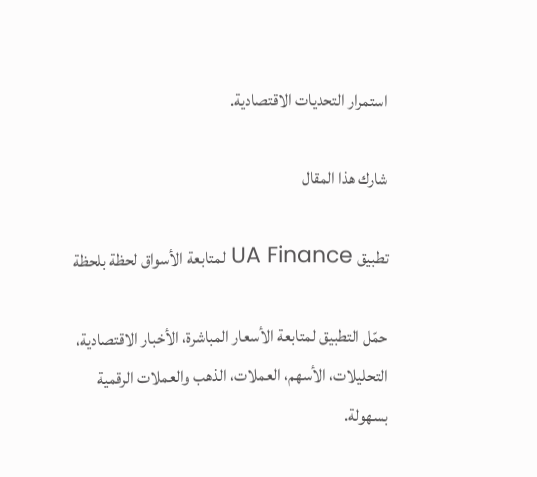استمرار التحديات الاقتصادية.

شارك هذا المقال

تطبيق UA Finance لمتابعة الأسواق لحظة بلحظة

حمّل التطبيق لمتابعة الأسعار المباشرة، الأخبار الاقتصادية، التحليلات، الأسهم، العملات، الذهب والعملات الرقمية بسهولة.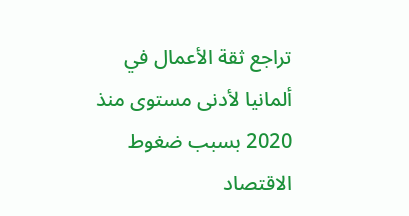تراجع ثقة الأعمال في ألمانيا لأدنى مستوى منذ 2020 بسبب ضغوط الاقتصاد